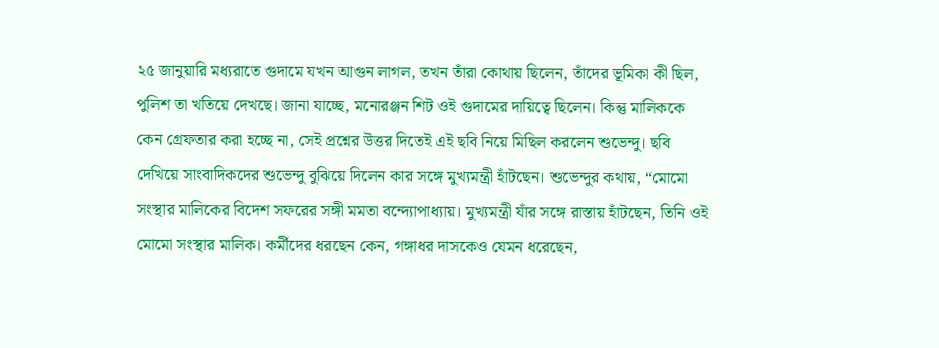২৫ জানুয়ারি মধ্যরাতে গুদামে যখন আগুন লাগল, তখন তাঁরা কোথায় ছিলেন, তাঁদের ভূমিকা কী ছিল, পুলিশ তা খতিয়ে দেখছে। জানা যাচ্ছে, মনোরঞ্জন শিট ওই গুদামের দায়িত্বে ছিলেন। কিন্তু মালিককে কেন গ্রেফতার করা হচ্ছে না, সেই প্রশ্নের উত্তর দিতেই এই ছবি নিয়ে মিছিল করলেন শুভেন্দু। ছবি দেখিয়ে সাংবাদিকদের শুভেন্দু বুঝিয়ে দিলেন কার সঙ্গে মুখ্যমন্ত্রী হাঁটছেন। শুভেন্দুর কথায়, “মোমো সংস্থার মালিকের বিদেশ সফরের সঙ্গী মমতা বন্দ্যোপাধ্যায়। মুখ্যমন্ত্রী যাঁর সঙ্গে রাস্তায় হাঁটছেন, তিনি ওই মোমো সংস্থার মালিক। কর্মীদের ধরছেন কেন, গঙ্গাধর দাসকেও যেমন ধরেছেন,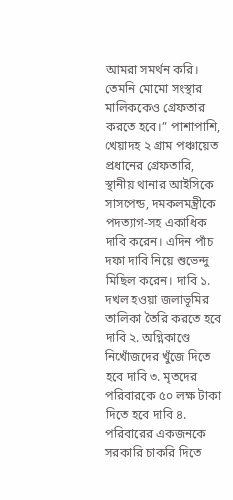আমরা সমর্থন করি। তেমনি মোমো সংস্থার মালিককেও গ্রেফতার করতে হবে।” পাশাপাশি, খেয়াদহ ২ গ্রাম পঞ্চায়েত প্রধানের গ্রেফতারি, স্থানীয় থানার আইসিকে সাসপেন্ড, দমকলমন্ত্রীকে পদত্যাগ-সহ একাধিক দাবি করেন। এদিন পাঁচ দফা দাবি নিয়ে শুভেন্দু মিছিল করেন। দাবি ১. দখল হওয়া জলাভূমির তালিকা তৈরি করতে হবে দাবি ২. অগ্নিকাণ্ডে নিখোঁজদের খুঁজে দিতে হবে দাবি ৩. মৃতদের পরিবারকে ৫০ লক্ষ টাকা দিতে হবে দাবি ৪. পরিবারের একজনকে সরকারি চাকরি দিতে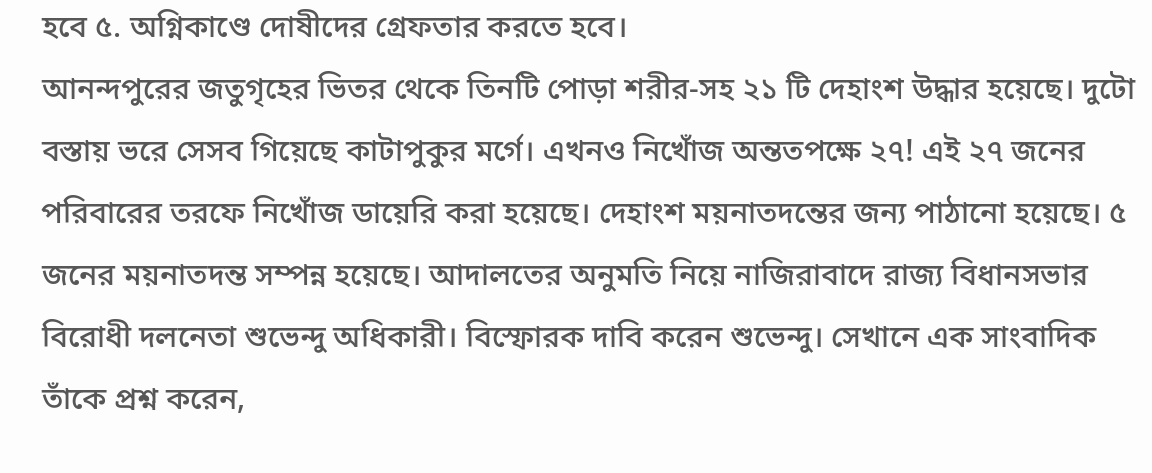হবে ৫. অগ্নিকাণ্ডে দোষীদের গ্রেফতার করতে হবে।
আনন্দপুরের জতুগৃহের ভিতর থেকে তিনটি পোড়া শরীর-সহ ২১ টি দেহাংশ উদ্ধার হয়েছে। দুটো বস্তায় ভরে সেসব গিয়েছে কাটাপুকুর মর্গে। এখনও নিখোঁজ অন্ততপক্ষে ২৭! এই ২৭ জনের পরিবারের তরফে নিখোঁজ ডায়েরি করা হয়েছে। দেহাংশ ময়নাতদন্তের জন্য পাঠানো হয়েছে। ৫ জনের ময়নাতদন্ত সম্পন্ন হয়েছে। আদালতের অনুমতি নিয়ে নাজিরাবাদে রাজ্য বিধানসভার বিরোধী দলনেতা শুভেন্দু অধিকারী। বিস্ফোরক দাবি করেন শুভেন্দু। সেখানে এক সাংবাদিক তাঁকে প্রশ্ন করেন,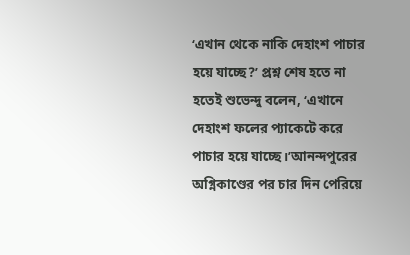‘এখান থেকে নাকি দেহাংশ পাচার হয়ে যাচ্ছে?’ প্রশ্ন শেষ হতে না হতেই শুভেন্দু বলেন, ‘এখানে দেহাংশ ফলের প্যাকেটে করে পাচার হয়ে যাচ্ছে।’আনন্দপুরের অগ্নিকাণ্ডের পর চার দিন পেরিয়ে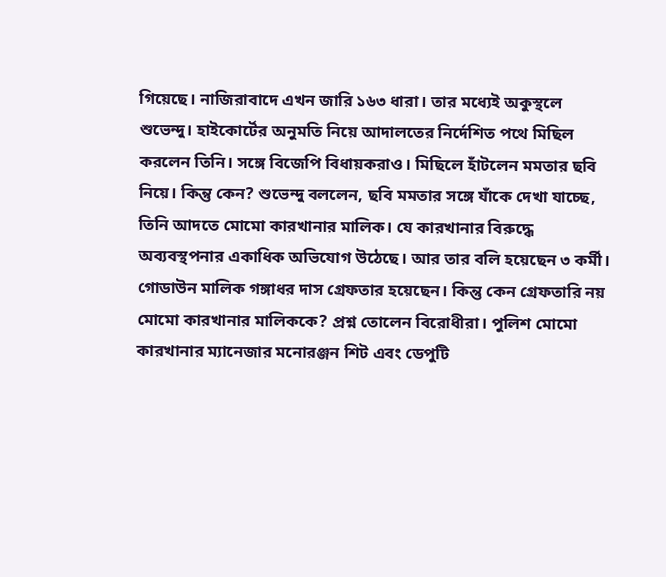গিয়েছে। নাজিরাবাদে এখন জারি ১৬৩ ধারা। তার মধ্যেই অকুস্থলে শুভেন্দু। হাইকোর্টের অনুমতি নিয়ে আদালতের নির্দেশিত পথে মিছিল করলেন তিনি। সঙ্গে বিজেপি বিধায়করাও। মিছিলে হাঁটলেন মমতার ছবি নিয়ে। কিন্তু কেন? শুভেন্দু বললেন, ছবি মমতার সঙ্গে যাঁকে দেখা যাচ্ছে, তিনি আদতে মোমো কারখানার মালিক। যে কারখানার বিরুদ্ধে অব্যবস্থপনার একাধিক অভিযোগ উঠেছে। আর তার বলি হয়েছেন ৩ কর্মী। গোডাউন মালিক গঙ্গাধর দাস গ্রেফতার হয়েছেন। কিন্তু কেন গ্রেফতারি নয় মোমো কারখানার মালিককে? প্রশ্ন তোলেন বিরোধীরা। পুলিশ মোমো কারখানার ম্যানেজার মনোরঞ্জন শিট এবং ডেপুটি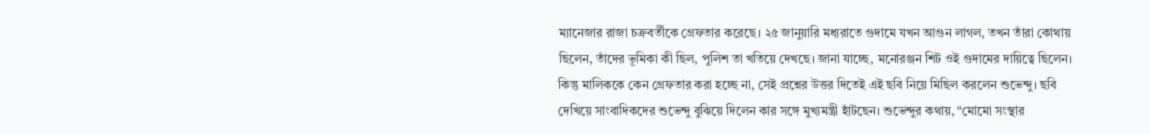ম্যানেজার রাজা চক্রবর্তীকে গ্রেফতার করেছে। ২৫ জানুয়ারি মধ্যরাতে গুদামে যখন আগুন লাগল, তখন তাঁরা কোথায় ছিলেন, তাঁদের ভূমিকা কী ছিল, পুলিশ তা খতিয়ে দেখছে। জানা যাচ্ছে, মনোরঞ্জন শিট ওই গুদামের দায়িত্বে ছিলেন। কিন্তু মালিককে কেন গ্রেফতার করা হচ্ছে না, সেই প্রশ্নের উত্তর দিতেই এই ছবি নিয়ে মিছিল করলেন শুভেন্দু। ছবি দেখিয়ে সাংবাদিকদের শুভেন্দু বুঝিয়ে দিলেন কার সঙ্গে মুখ্যমন্ত্রী হাঁটছেন। শুভেন্দুর কথায়, “মোমো সংস্থার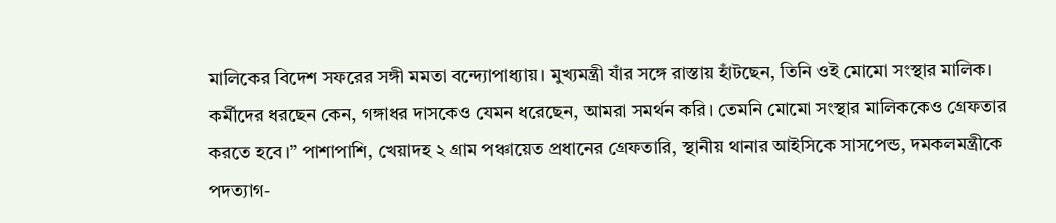মালিকের বিদেশ সফরের সঙ্গী মমতা বন্দ্যোপাধ্যায়। মুখ্যমন্ত্রী যাঁর সঙ্গে রাস্তায় হাঁটছেন, তিনি ওই মোমো সংস্থার মালিক। কর্মীদের ধরছেন কেন, গঙ্গাধর দাসকেও যেমন ধরেছেন, আমরা সমর্থন করি। তেমনি মোমো সংস্থার মালিককেও গ্রেফতার করতে হবে।” পাশাপাশি, খেয়াদহ ২ গ্রাম পঞ্চায়েত প্রধানের গ্রেফতারি, স্থানীয় থানার আইসিকে সাসপেন্ড, দমকলমন্ত্রীকে পদত্যাগ-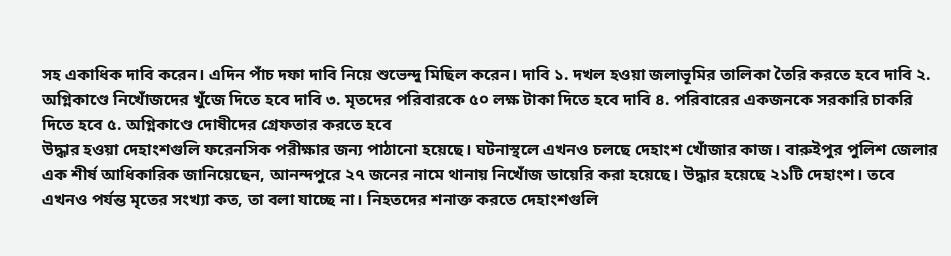সহ একাধিক দাবি করেন। এদিন পাঁচ দফা দাবি নিয়ে শুভেন্দু মিছিল করেন। দাবি ১. দখল হওয়া জলাভূমির তালিকা তৈরি করতে হবে দাবি ২. অগ্নিকাণ্ডে নিখোঁজদের খুঁজে দিতে হবে দাবি ৩. মৃতদের পরিবারকে ৫০ লক্ষ টাকা দিতে হবে দাবি ৪. পরিবারের একজনকে সরকারি চাকরি দিতে হবে ৫. অগ্নিকাণ্ডে দোষীদের গ্রেফতার করতে হবে
উদ্ধার হওয়া দেহাংশগুলি ফরেনসিক পরীক্ষার জন্য পাঠানো হয়েছে। ঘটনাস্থলে এখনও চলছে দেহাংশ খোঁজার কাজ। বারুইপুর পুলিশ জেলার এক শীর্ষ আধিকারিক জানিয়েছেন, আনন্দপুরে ২৭ জনের নামে থানায় নিখোঁজ ডায়েরি করা হয়েছে। উদ্ধার হয়েছে ২১টি দেহাংশ। তবে এখনও পর্যন্ত মৃতের সংখ্যা কত, তা বলা যাচ্ছে না। নিহতদের শনাক্ত করতে দেহাংশগুলি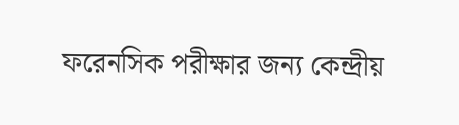ফরেনসিক পরীক্ষার জন্য কেন্দ্রীয়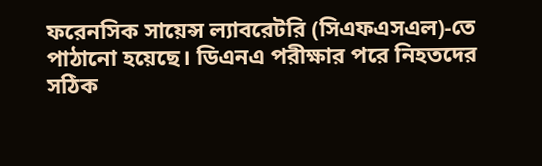ফরেনসিক সায়েন্স ল্যাবরেটরি (সিএফএসএল)-তে পাঠানো হয়েছে। ডিএনএ পরীক্ষার পরে নিহতদের সঠিক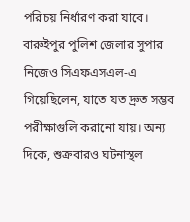পরিচয় নির্ধারণ করা যাবে। বারুইপুর পুলিশ জেলার সুপার নিজেও সিএফএসএল-এ গিয়েছিলেন, যাতে যত দ্রুত সম্ভব পরীক্ষাগুলি করানো যায়। অন্য দিকে, শুক্রবারও ঘটনাস্থল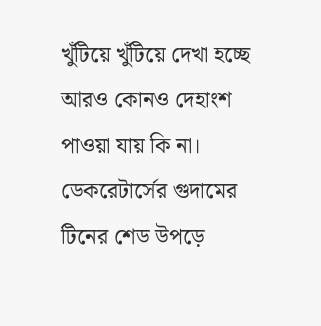খুঁটিয়ে খুঁটিয়ে দেখা হচ্ছে আরও কোনও দেহাংশ পাওয়া যায় কি না। ডেকরেটার্সের গুদামের টিনের শেড উপড়ে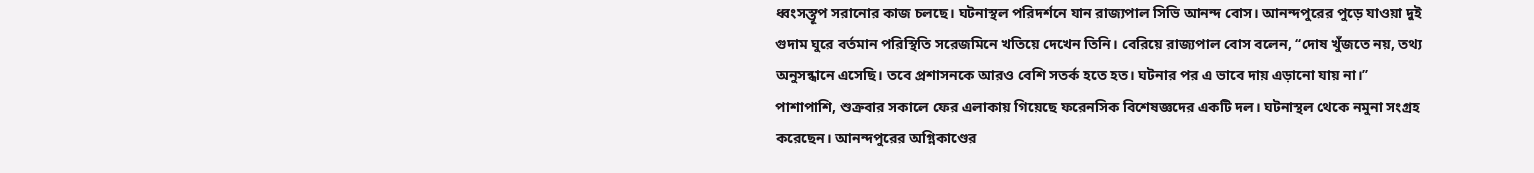ধ্বংসস্তূপ সরানোর কাজ চলছে। ঘটনাস্থল পরিদর্শনে যান রাজ্যপাল সিভি আনন্দ বোস। আনন্দপুরের পুড়ে যাওয়া দুই গুদাম ঘুরে বর্তমান পরিস্থিতি সরেজমিনে খতিয়ে দেখেন তিনি। বেরিয়ে রাজ্যপাল বোস বলেন, ‘‘দোষ খুঁজতে নয়, তথ্য অনুসন্ধানে এসেছি। তবে প্রশাসনকে আরও বেশি সতর্ক হতে হত। ঘটনার পর এ ভাবে দায় এড়ানো যায় না।’’ পাশাপাশি, শুক্রবার সকালে ফের এলাকায় গিয়েছে ফরেনসিক বিশেষজ্ঞদের একটি দল। ঘটনাস্থল থেকে নমুনা সংগ্রহ করেছেন। আনন্দপুরের অগ্নিকাণ্ডের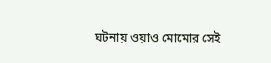ঘটনায় ওয়াও মোমোর সেই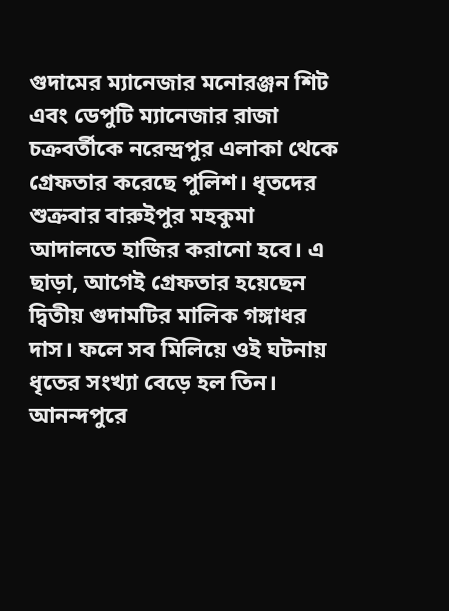গুদামের ম্যানেজার মনোরঞ্জন শিট এবং ডেপুটি ম্যানেজার রাজা চক্রবর্তীকে নরেন্দ্রপুর এলাকা থেকে গ্রেফতার করেছে পুলিশ। ধৃতদের শুক্রবার বারুইপুর মহকুমা আদালতে হাজির করানো হবে। এ ছাড়া, আগেই গ্রেফতার হয়েছেন দ্বিতীয় গুদামটির মালিক গঙ্গাধর দাস। ফলে সব মিলিয়ে ওই ঘটনায় ধৃতের সংখ্যা বেড়ে হল তিন।
আনন্দপুরে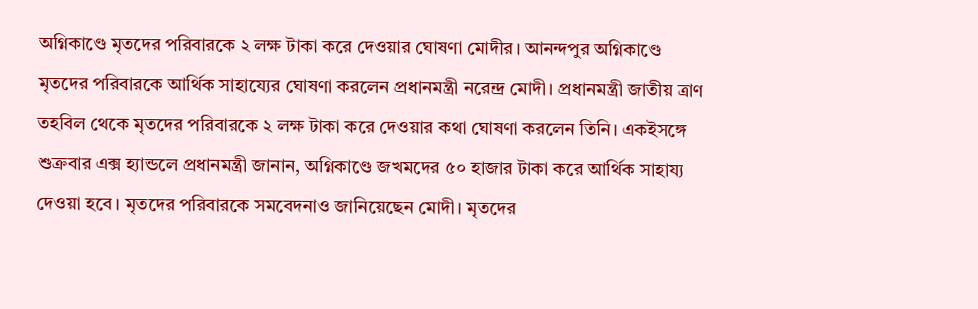অগ্নিকাণ্ডে মৃতদের পরিবারকে ২ লক্ষ টাকা করে দেওয়ার ঘোষণা মোদীর। আনন্দপুর অগ্নিকাণ্ডে মৃতদের পরিবারকে আর্থিক সাহায্যের ঘোষণা করলেন প্রধানমন্ত্রী নরেন্দ্র মোদী। প্রধানমন্ত্রী জাতীয় ত্রাণ তহবিল থেকে মৃতদের পরিবারকে ২ লক্ষ টাকা করে দেওয়ার কথা ঘোষণা করলেন তিনি। একইসঙ্গে শুক্রবার এক্স হ্যান্ডলে প্রধানমন্ত্রী জানান, অগ্নিকাণ্ডে জখমদের ৫০ হাজার টাকা করে আর্থিক সাহায্য দেওয়া হবে। মৃতদের পরিবারকে সমবেদনাও জানিয়েছেন মোদী। মৃতদের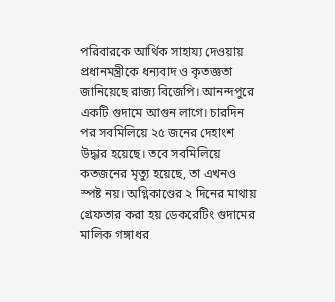পরিবারকে আর্থিক সাহায্য দেওয়ায় প্রধানমন্ত্রীকে ধন্যবাদ ও কৃতজ্ঞতা জানিয়েছে রাজ্য বিজেপি। আনন্দপুরে একটি গুদামে আগুন লাগে। চারদিন পর সবমিলিয়ে ২৫ জনের দেহাংশ উদ্ধার হয়েছে। তবে সবমিলিয়ে কতজনের মৃত্যু হয়েছে, তা এখনও স্পষ্ট নয়। অগ্নিকাণ্ডের ২ দিনের মাথায় গ্রেফতার করা হয় ডেকরেটিং গুদামের মালিক গঙ্গাধর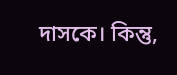দাসকে। কিন্তু,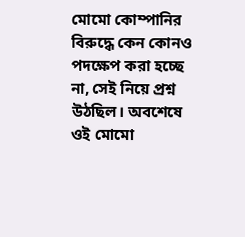মোমো কোম্পানির বিরুদ্ধে কেন কোনও পদক্ষেপ করা হচ্ছে না, সেই নিয়ে প্রশ্ন উঠছিল। অবশেষে ওই মোমো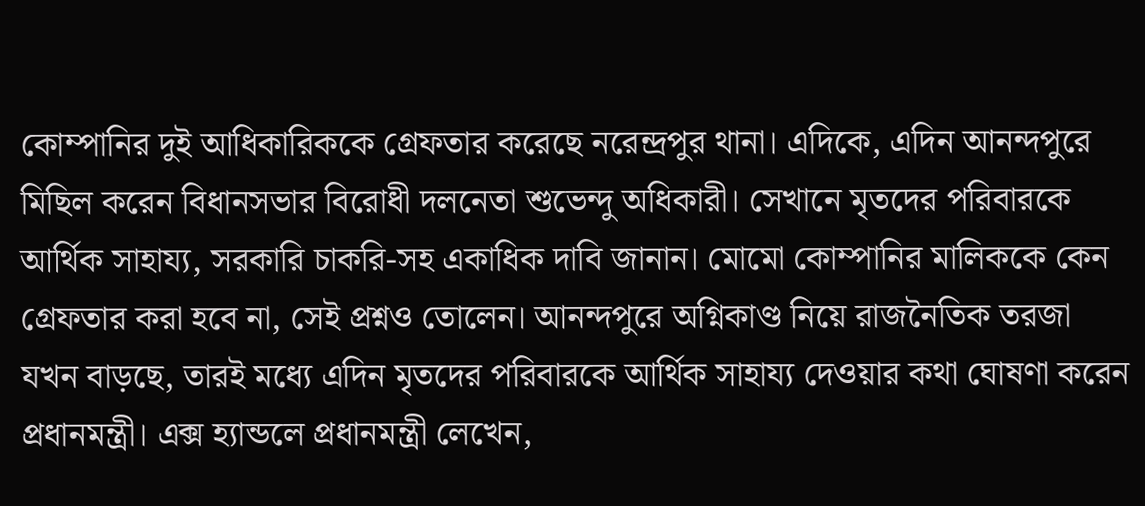কোম্পানির দুই আধিকারিককে গ্রেফতার করেছে নরেন্দ্রপুর থানা। এদিকে, এদিন আনন্দপুরে মিছিল করেন বিধানসভার বিরোধী দলনেতা শুভেন্দু অধিকারী। সেখানে মৃতদের পরিবারকে আর্থিক সাহায্য, সরকারি চাকরি-সহ একাধিক দাবি জানান। মোমো কোম্পানির মালিককে কেন গ্রেফতার করা হবে না, সেই প্রশ্নও তোলেন। আনন্দপুরে অগ্নিকাণ্ড নিয়ে রাজনৈতিক তরজা যখন বাড়ছে, তারই মধ্যে এদিন মৃতদের পরিবারকে আর্থিক সাহায্য দেওয়ার কথা ঘোষণা করেন প্রধানমন্ত্রী। এক্স হ্যান্ডলে প্রধানমন্ত্রী লেখেন,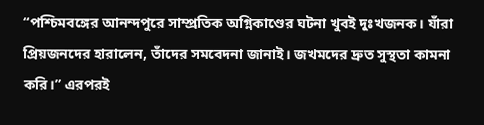“পশ্চিমবঙ্গের আনন্দপুরে সাম্প্রতিক অগ্নিকাণ্ডের ঘটনা খুবই দুঃখজনক। যাঁরা প্রিয়জনদের হারালেন, তাঁদের সমবেদনা জানাই। জখমদের দ্রুত সুস্থতা কামনা করি।” এরপরই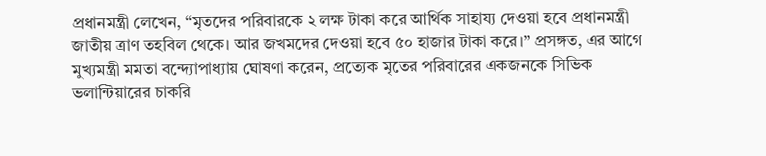প্রধানমন্ত্রী লেখেন, “মৃতদের পরিবারকে ২ লক্ষ টাকা করে আর্থিক সাহায্য দেওয়া হবে প্রধানমন্ত্রী জাতীয় ত্রাণ তহবিল থেকে। আর জখমদের দেওয়া হবে ৫০ হাজার টাকা করে।” প্রসঙ্গত, এর আগে মুখ্যমন্ত্রী মমতা বন্দ্যোপাধ্যায় ঘোষণা করেন, প্রত্যেক মৃতের পরিবারের একজনকে সিভিক ভলান্টিয়ারের চাকরি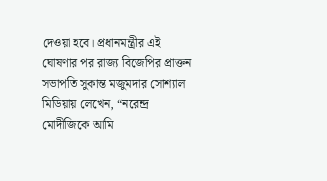দেওয়া হবে। প্রধানমন্ত্রীর এই ঘোষণার পর রাজ্য বিজেপির প্রাক্তন সভাপতি সুকান্ত মজুমদার সোশ্যাল মিডিয়ায় লেখেন, “নরেন্দ্র মোদীজিকে আমি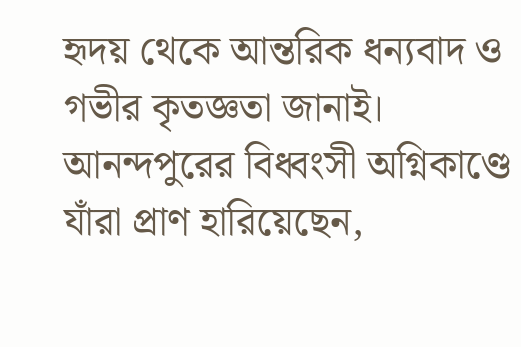হৃদয় থেকে আন্তরিক ধন্যবাদ ও গভীর কৃতজ্ঞতা জানাই। আনন্দপুরের বিধ্বংসী অগ্নিকাণ্ডে যাঁরা প্রাণ হারিয়েছেন,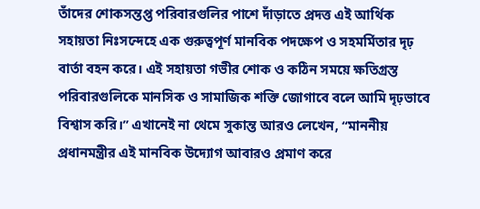তাঁদের শোকসন্তপ্ত পরিবারগুলির পাশে দাঁড়াতে প্রদত্ত এই আর্থিক সহায়তা নিঃসন্দেহে এক গুরুত্বপূর্ণ মানবিক পদক্ষেপ ও সহমর্মিতার দৃঢ় বার্তা বহন করে। এই সহায়তা গভীর শোক ও কঠিন সময়ে ক্ষতিগ্রস্ত পরিবারগুলিকে মানসিক ও সামাজিক শক্তি জোগাবে বলে আমি দৃঢ়ভাবে বিশ্বাস করি।” এখানেই না থেমে সুকান্ত আরও লেখেন, “মাননীয় প্রধানমন্ত্রীর এই মানবিক উদ্যোগ আবারও প্রমাণ করে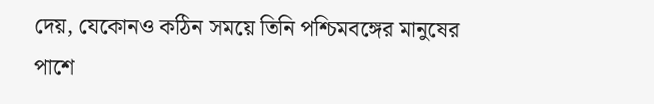দেয়, যেকোনও কঠিন সময়ে তিনি পশ্চিমবঙ্গের মানুষের পাশে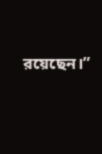রয়েছেন।”